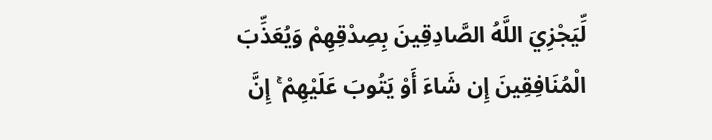لِّيَجْزِيَ اللَّهُ الصَّادِقِينَ بِصِدْقِهِمْ وَيُعَذِّبَ الْمُنَافِقِينَ إِن شَاءَ أَوْ يَتُوبَ عَلَيْهِمْ ۚ إِنَّ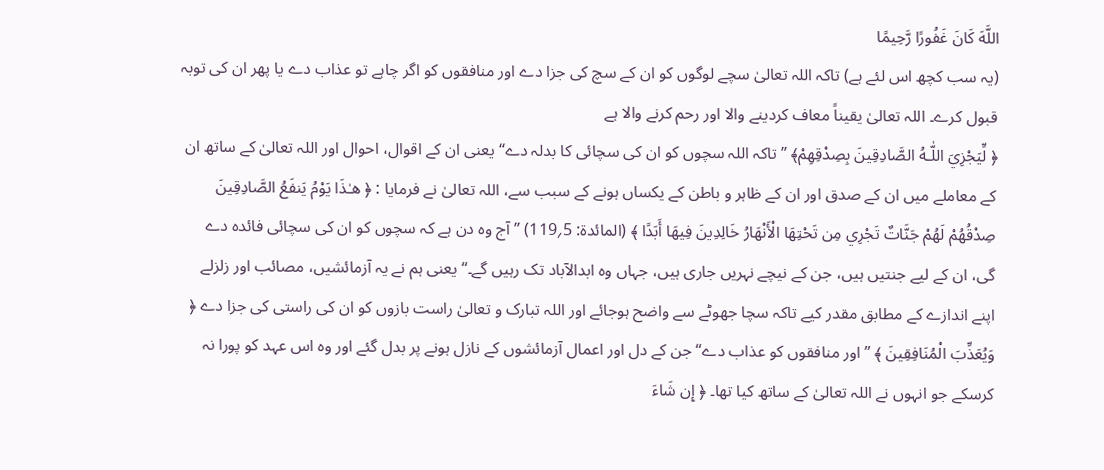اللَّهَ كَانَ غَفُورًا رَّحِيمًا
(یہ سب کچھ اس لئے ہے) تاکہ اللہ تعالیٰ سچے لوگوں کو ان کے سچ کی جزا دے اور منافقوں کو اگر چاہے تو عذاب دے یا پھر ان کی توبہ قبول کرے۔ اللہ تعالیٰ یقیناً معاف کردینے والا اور رحم کرنے والا ہے
﴿ لِّيَجْزِيَ اللّٰـهُ الصَّادِقِينَ بِصِدْقِهِمْ﴾ ” تاکہ اللہ سچوں کو ان کی سچائی کا بدلہ دے“ یعنی ان کے اقوال، احوال اور اللہ تعالیٰ کے ساتھ ان کے معاملے میں ان کے صدق اور ان کے ظاہر و باطن کے یکساں ہونے کے سبب سے، اللہ تعالیٰ نے فرمایا : ﴿ هـٰذَا يَوْمُ يَنفَعُ الصَّادِقِينَ صِدْقُهُمْ لَهُمْ جَنَّاتٌ تَجْرِي مِن تَحْتِهَا الْأَنْهَارُ خَالِدِينَ فِيهَا أَبَدًا ﴾ (المائدۃ: 5؍119) ” آج وہ دن ہے کہ سچوں کو ان کی سچائی فائدہ دے گی، ان کے لیے جنتیں ہیں، جن کے نیچے نہریں جاری ہیں، جہاں وہ ابدالآباد تک رہیں گے۔“ یعنی ہم نے یہ آزمائشیں، مصائب اور زلزلے اپنے اندازے کے مطابق مقدر کیے تاکہ سچا جھوٹے سے واضح ہوجائے اور اللہ تبارک و تعالیٰ راست بازوں کو ان کی راستی کی جزا دے ﴿ وَيُعَذِّبَ الْمُنَافِقِينَ ﴾ ”اور منافقوں کو عذاب دے“ جن کے دل اور اعمال آزمائشوں کے نازل ہونے پر بدل گئے اور وہ اس عہد کو پورا نہ کرسکے جو انہوں نے اللہ تعالیٰ کے ساتھ کیا تھا۔ ﴿ إِن شَاءَ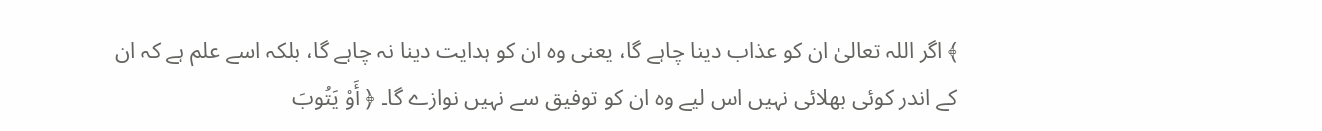﴾ اگر اللہ تعالیٰ ان کو عذاب دینا چاہے گا، یعنی وہ ان کو ہدایت دینا نہ چاہے گا، بلکہ اسے علم ہے کہ ان کے اندر کوئی بھلائی نہیں اس لیے وہ ان کو توفیق سے نہیں نوازے گا۔ ﴿ أَوْ يَتُوبَ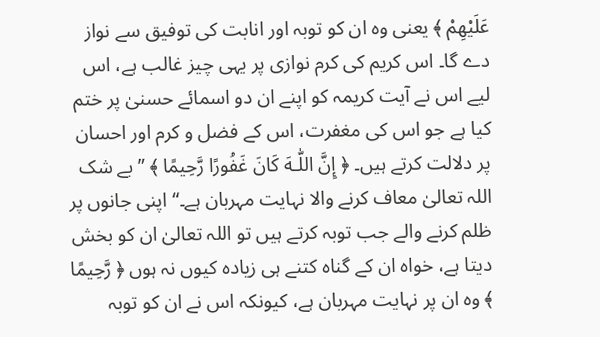عَلَيْهِمْ ﴾ یعنی وہ ان کو توبہ اور انابت کی توفیق سے نواز دے گا۔ اس کریم کی کرم نوازی پر یہی چیز غالب ہے، اس لیے اس نے آیت کریمہ کو اپنے ان دو اسمائے حسنیٰ پر ختم کیا ہے جو اس کی مغفرت، اس کے فضل و کرم اور احسان پر دلالت کرتے ہیں۔ ﴿ إِنَّ اللّٰـهَ كَانَ غَفُورًا رَّحِيمًا ﴾ ” بے شک اللہ تعالیٰ معاف کرنے والا نہایت مہربان ہے۔“ اپنی جانوں پر ظلم کرنے والے جب توبہ کرتے ہیں تو اللہ تعالیٰ ان کو بخش دیتا ہے، خواہ ان کے گناہ کتنے ہی زیادہ کیوں نہ ہوں ﴿ رَّحِيمًا ﴾ وہ ان پر نہایت مہربان ہے، کیونکہ اس نے ان کو توبہ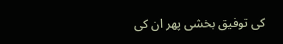کی توفیق بخشی پھر ان کی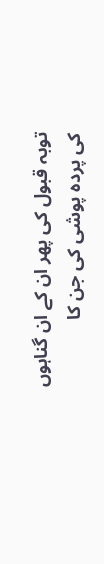توبہ قبول کی پھر ان کے ان گناہوں کی پردہ پوشی کی جن کا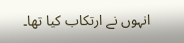انہوں نے ارتکاب کیا تھا۔